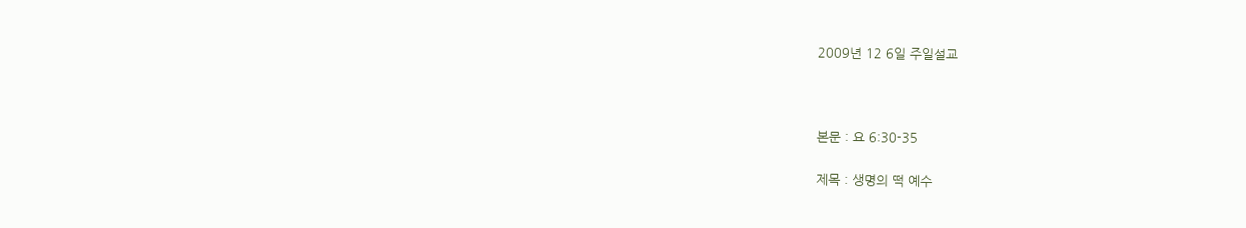2009년 12 6일 주일설교



본문 : 요 6:30-35

제목 : 생명의 떡 예수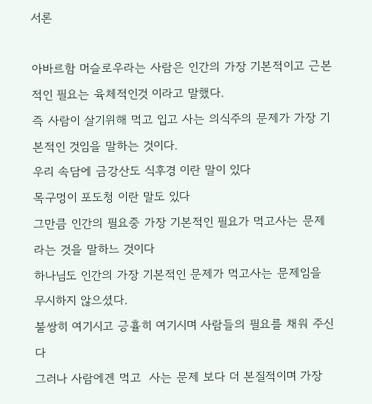서론

아바르함 머슬로우라는 사람은 인간의 가장 기본적이고 근본적인 필요는 육체적인것 이라고 말했다.
즉 사람이 살기위해 먹고 입고 사는 의식주의 문제가 가장 기본적인 것임을 말하는 것이다.
우리 속담에 금강산도 식후경 이란 말이 있다
목구멍이 포도청 이란 말도 있다
그만큼 인간의 필요중 가장 기본적인 필요가 먹고사는 문제라는 것을 말하느 것이다
하나님도 인간의 가장 기본적인 문제가 먹고사는 문제임을 무시하지 않으셨다.
불쌍히 여기시고 긍휼히 여기시며 사람들의 필요를 채워 주신다
그러나 사람에겐 먹고  사는 문제 보다 더 본질적이며 가장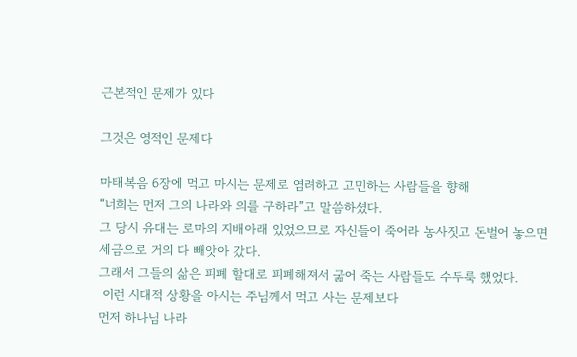근본적인 문제가 있다

그것은 영적인 문제다

마태복음 6장에 먹고 마시는 문제로 염려하고 고민하는 사람들을 향해
“너희는 먼저 그의 나라와 의를 구하라”고 말씀하셨다.
그 당시 유대는 로마의 지배아래 있었으므로 자신들이 죽어라 농사짓고 돈벌어 놓으면
세금으로 거의 다 빼앗아 갔다.
그래서 그들의 삶은 피폐 할대로 피폐해져서 굶어 죽는 사람들도 수두룩 했었다.
 이런 시대적 상황을 아시는 주님께서 먹고 사는 문제보다
먼저 하나님 나라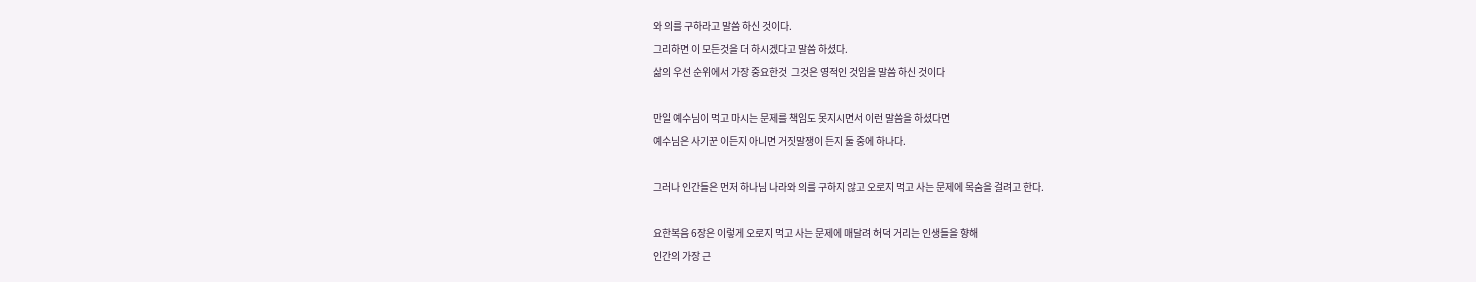와 의를 구하라고 말씀 하신 것이다.
그리하면 이 모든것을 더 하시겠다고 말씀 하셨다.
삶의 우선 순위에서 가장 중요한것  그것은 영적인 것임을 말씀 하신 것이다

만일 예수님이 먹고 마시는 문제를 책임도 못지시면서 이런 말씀을 하셨다면
예수님은 사기꾼 이든지 아니면 거짓말쟁이 든지 둘 중에 하나다.

그러나 인간들은 먼저 하나님 나라와 의를 구하지 않고 오로지 먹고 사는 문제에 목숨을 걸려고 한다.

요한복음 6장은 이렇게 오로지 먹고 사는 문제에 매달려 허덕 거리는 인생들을 향해
인간의 가장 근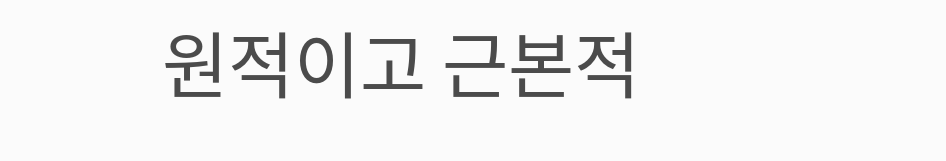원적이고 근본적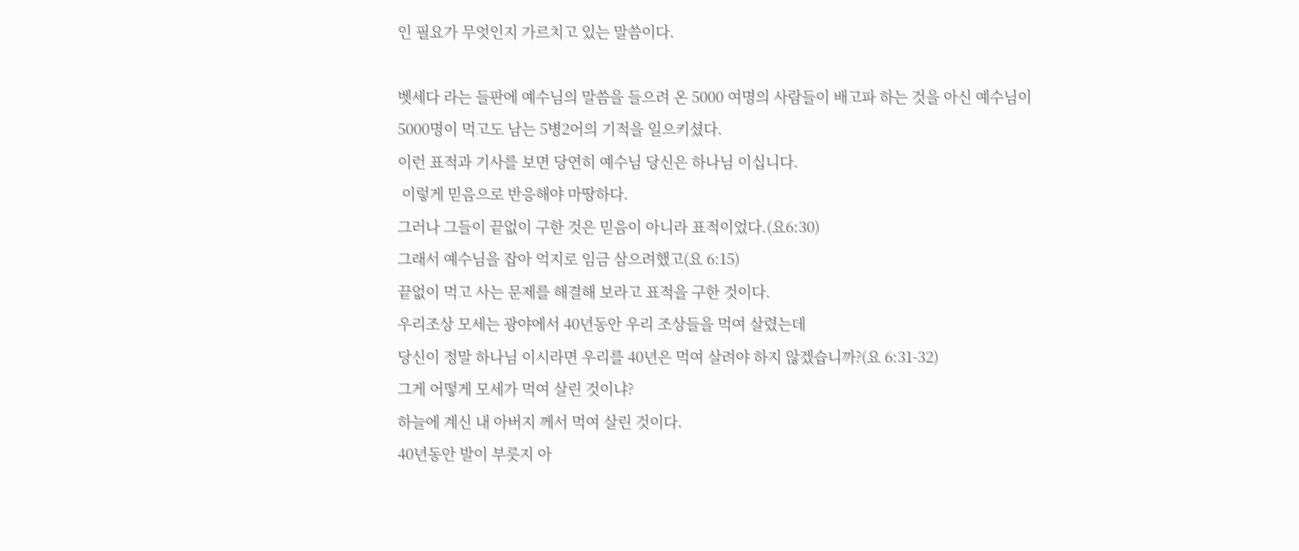인 필요가 무엇인지 가르치고 있는 말씀이다.

벳세다 라는 들판에 예수님의 말씀을 들으려 온 5000 여명의 사람들이 배고파 하는 것을 아신 예수님이
5000명이 먹고도 남는 5병2어의 기적을 일으키셨다.
이런 표적과 기사를 보면 당연히 예수님 당신은 하나님 이십니다.
 이렇게 믿음으로 반응해야 마땅하다.
그러나 그들이 끝없이 구한 것은 믿음이 아니라 표적이었다.(요6:30)
그래서 예수님을 잡아 억지로 임금 삼으려했고(요 6:15)
끝없이 먹고 사는 문제를 해결해 보라고 표적을 구한 것이다.
우리조상 모세는 광야에서 40년동안 우리 조상들을 먹여 살렸는데
당신이 정말 하나님 이시라면 우리를 40년은 먹여 살려야 하지 않겠습니까?(요 6:31-32)
그게 어떻게 모세가 먹여 살린 것이냐?
하늘에 계신 내 아버지 께서 먹여 살린 것이다.
40년동안 발이 부릇지 아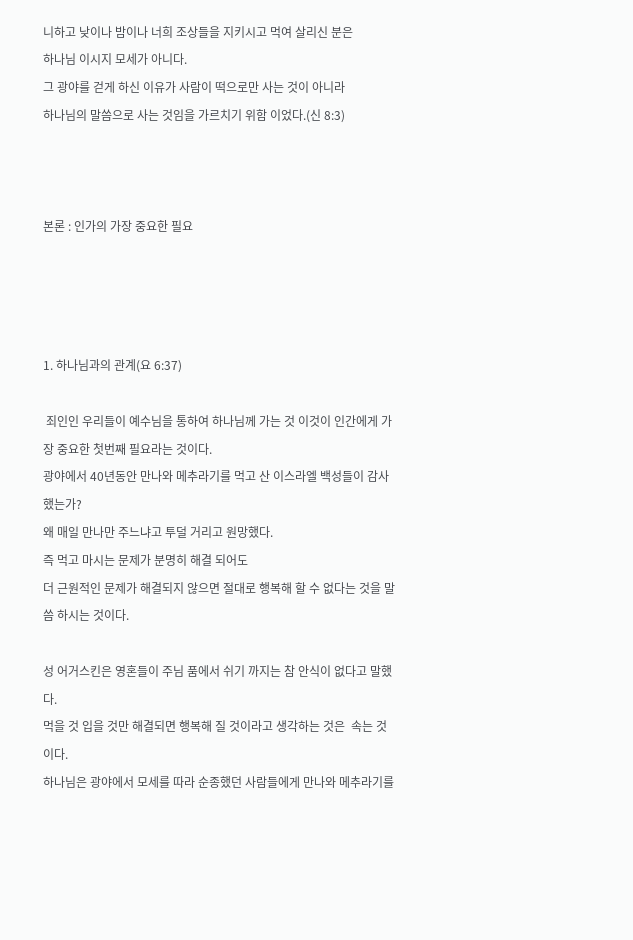니하고 낮이나 밤이나 너희 조상들을 지키시고 먹여 살리신 분은
하나님 이시지 모세가 아니다.
그 광야를 걷게 하신 이유가 사람이 떡으로만 사는 것이 아니라
하나님의 말씀으로 사는 것임을 가르치기 위함 이었다.(신 8:3)



본론 : 인가의 가장 중요한 필요




1. 하나님과의 관계(요 6:37)

 죄인인 우리들이 예수님을 통하여 하나님께 가는 것 이것이 인간에게 가장 중요한 첫번째 필요라는 것이다.
광야에서 40년동안 만나와 메추라기를 먹고 산 이스라엘 백성들이 감사했는가?
왜 매일 만나만 주느냐고 투덜 거리고 원망했다.
즉 먹고 마시는 문제가 분명히 해결 되어도
더 근원적인 문제가 해결되지 않으면 절대로 행복해 할 수 없다는 것을 말씀 하시는 것이다.

성 어거스킨은 영혼들이 주님 품에서 쉬기 까지는 참 안식이 없다고 말했다.
먹을 것 입을 것만 해결되면 행복해 질 것이라고 생각하는 것은  속는 것이다.
하나님은 광야에서 모세를 따라 순종했던 사람들에게 만나와 메추라기를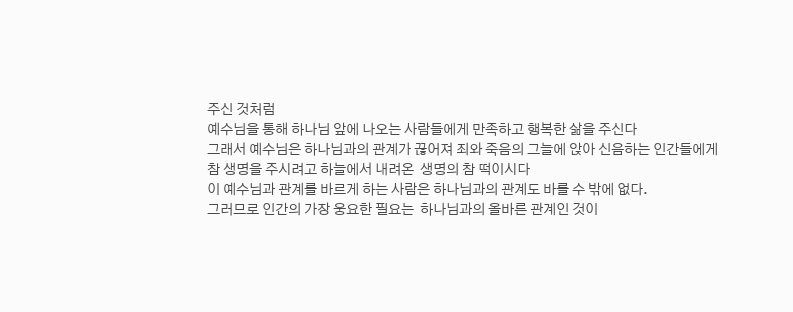주신 것처럼
예수님을 통해 하나님 앞에 나오는 사람들에게 만족하고 행복한 삶을 주신다
그래서 예수님은 하나님과의 관계가 끊어져 죄와 죽음의 그늘에 앉아 신음하는 인간들에게
참 생명을 주시려고 하늘에서 내려온  생명의 참 떡이시다
이 예수님과 관계를 바르게 하는 사람은 하나님과의 관계도 바를 수 밖에 없다.
그러므로 인간의 가장 웅요한 필요는  하나님과의 올바른 관계인 것이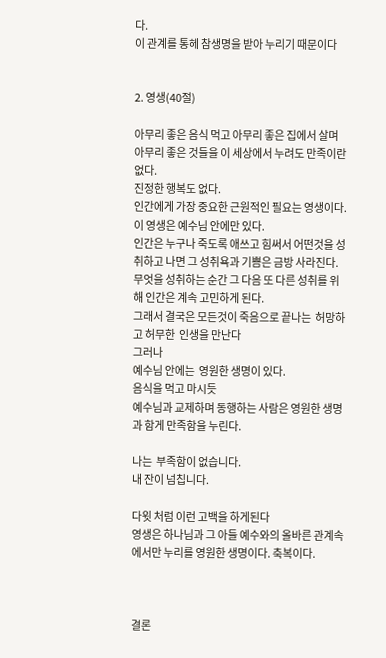다.
이 관계를 통헤 참생명을 받아 누리기 때문이다


2. 영생(40절)

아무리 좋은 음식 먹고 아무리 좋은 집에서 살며 아무리 좋은 것들을 이 세상에서 누려도 만족이란 없다.
진정한 행복도 없다.
인간에게 가장 중요한 근원적인 필요는 영생이다.
이 영생은 예수님 안에만 있다.
인간은 누구나 죽도록 애쓰고 힘써서 어떤것을 성취하고 나면 그 성취욕과 기쁨은 금방 사라진다.
무엇을 성취하는 순간 그 다음 또 다른 성취를 위해 인간은 계속 고민하게 된다.
그래서 결국은 모든것이 죽음으로 끝나는  허망하고 허무한  인생을 만난다
그러나
예수님 안에는  영원한 생명이 있다.
음식을 먹고 마시듯
예수님과 교제하며 동행하는 사람은 영원한 생명과 함게 만족함을 누린다.

나는  부족함이 없습니다.
내 잔이 넘칩니다.

다윗 처럼 이런 고백을 하게된다
영생은 하나님과 그 아들 예수와의 올바른 관계속에서만 누리를 영원한 생명이다. 축복이다.



결론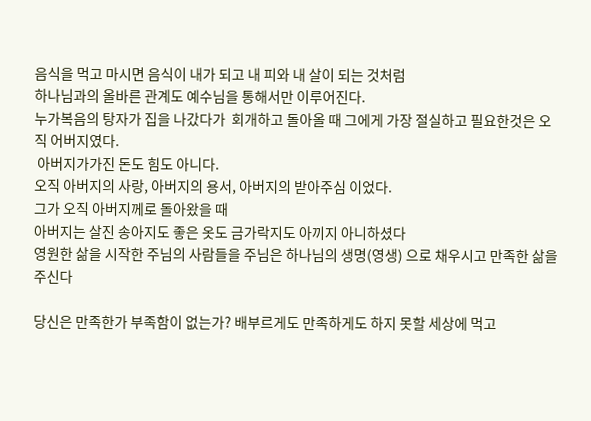음식을 먹고 마시면 음식이 내가 되고 내 피와 내 살이 되는 것처럼
하나님과의 올바른 관계도 예수님을 통해서만 이루어진다.
누가복음의 탕자가 집을 나갔다가  회개하고 돌아올 때 그에게 가장 절실하고 필요한것은 오직 어버지였다.
 아버지가가진 돈도 힘도 아니다.
오직 아버지의 사랑, 아버지의 용서, 아버지의 받아주심 이었다.
그가 오직 아버지께로 돌아왔을 때
아버지는 살진 송아지도 좋은 옷도 금가락지도 아끼지 아니하셨다
영원한 삶을 시작한 주님의 사람들을 주님은 하나님의 생명(영생) 으로 채우시고 만족한 삶을  주신다

당신은 만족한가 부족함이 없는가? 배부르게도 만족하게도 하지 못할 세상에 먹고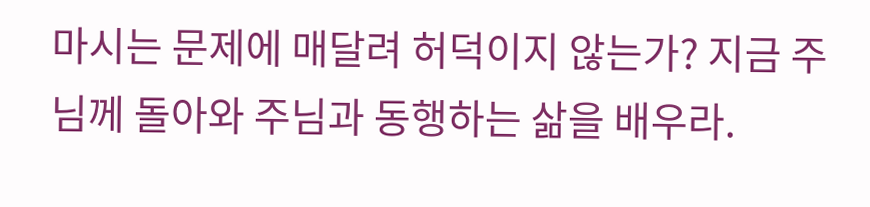마시는 문제에 매달려 허덕이지 않는가? 지금 주님께 돌아와 주님과 동행하는 삶을 배우라.